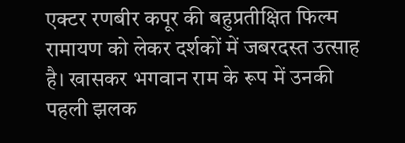एक्टर रणबीर कपूर की बहुप्रतीक्षित फिल्म रामायण को लेकर दर्शकों में जबरदस्त उत्साह है। खासकर भगवान राम के रूप में उनकी पहली झलक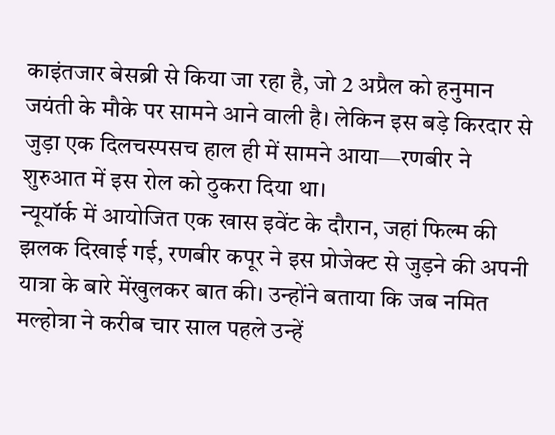काइंतजार बेसब्री से किया जा रहा है, जो 2 अप्रैल को हनुमान जयंती के मौके पर सामने आने वाली है। लेकिन इस बड़े किरदार से जुड़ा एक दिलचस्पसच हाल ही में सामने आया—रणबीर ने शुरुआत में इस रोल को ठुकरा दिया था।
न्यूयॉर्क में आयोजित एक खास इवेंट के दौरान, जहां फिल्म की झलक दिखाई गई, रणबीर कपूर ने इस प्रोजेक्ट से जुड़ने की अपनी यात्रा के बारे मेंखुलकर बात की। उन्होंने बताया कि जब नमित मल्होत्रा ने करीब चार साल पहले उन्हें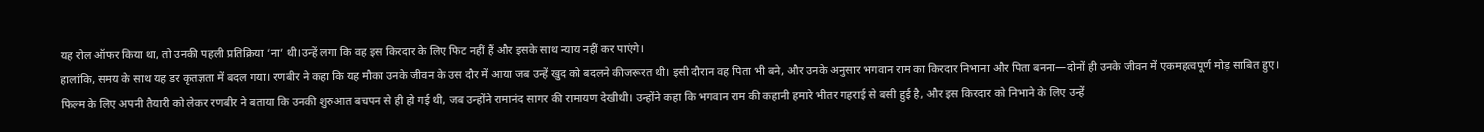यह रोल ऑफर किया था, तो उनकी पहली प्रतिक्रिया ‘ना’ थी।उन्हें लगा कि वह इस किरदार के लिए फिट नहीं हैं और इसके साथ न्याय नहीं कर पाएंगे।
हालांकि, समय के साथ यह डर कृतज्ञता में बदल गया। रणबीर ने कहा कि यह मौका उनके जीवन के उस दौर में आया जब उन्हें खुद को बदलने कीजरूरत थी। इसी दौरान वह पिता भी बने, और उनके अनुसार भगवान राम का किरदार निभाना और पिता बनना—दोनों ही उनके जीवन में एकमहत्वपूर्ण मोड़ साबित हुए।
फिल्म के लिए अपनी तैयारी को लेकर रणबीर ने बताया कि उनकी शुरुआत बचपन से ही हो गई थी, जब उन्होंने रामानंद सागर की रामायण देखीथी। उन्होंने कहा कि भगवान राम की कहानी हमारे भीतर गहराई से बसी हुई है, और इस किरदार को निभाने के लिए उन्हें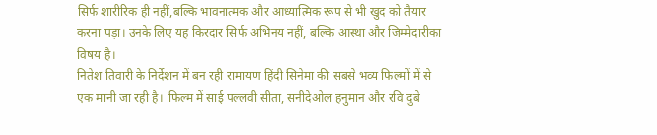सिर्फ शारीरिक ही नहीं,बल्कि भावनात्मक और आध्यात्मिक रूप से भी खुद को तैयार करना पड़ा। उनके लिए यह किरदार सिर्फ अभिनय नहीं, बल्कि आस्था और जिम्मेदारीका विषय है।
नितेश तिवारी के निर्देशन में बन रही रामायण हिंदी सिनेमा की सबसे भव्य फिल्मों में से एक मानी जा रही है। फिल्म में साई पल्लवी सीता, सनीदेओल हनुमान और रवि दुबे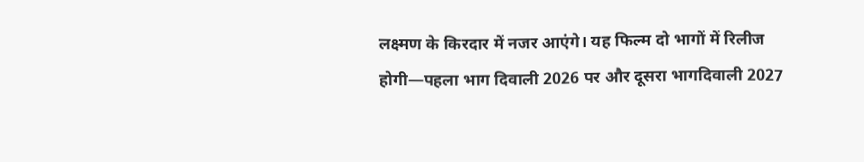लक्ष्मण के किरदार में नजर आएंगे। यह फिल्म दो भागों में रिलीज होगी—पहला भाग दिवाली 2026 पर और दूसरा भागदिवाली 2027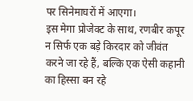पर सिनेमाघरों में आएगा।
इस मेगा प्रोजेक्ट के साथ, रणबीर कपूर न सिर्फ एक बड़े किरदार को जीवंत करने जा रहे हैं, बल्कि एक ऐसी कहानी का हिस्सा बन रहे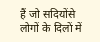हैं जो सदियोंसे लोगों के दिलों में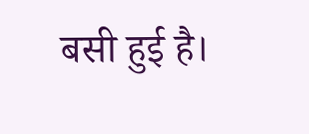बसी हुई है।